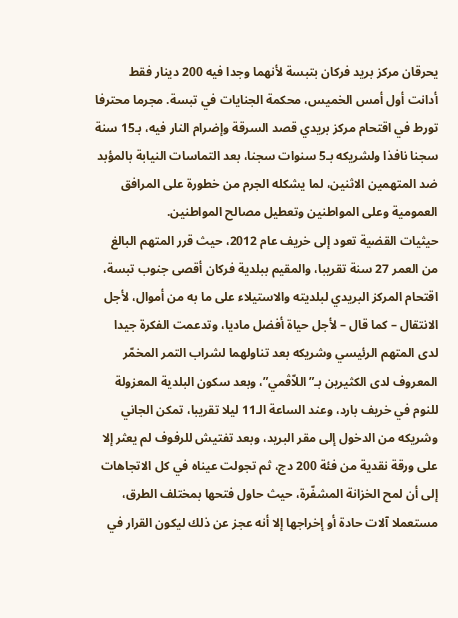يحرقان مركز بريد فركان بتبسة لأنهما وجدا فيه 200 دينار فقط
أدانت أول أمس الخميس، محكمة الجنايات في تبسة. مجرما محترفا تورط في اقتحام مركز بريدي قصد السرقة وإضرام النار فيه، بـ15 سنة سجنا نافذا ولشريكه بـ5 سنوات سجنا، بعد التماسات النيابة بالمؤبد ضد المتهمين الاثنين، لما يشكله الجرم من خطورة على المرافق العمومية وعلى المواطنين وتعطيل مصالح المواطنين.
حيثيات القضية تعود إلى خريف عام 2012، حيث قرر المتهم البالغ من العمر 27 سنة تقريبا، والمقيم ببلدية فركان أقصى جنوب تبسة، اقتحام المركز البريدي لبلديته والاستيلاء على ما به من أموال، لأجل الانتقال – كما قال – لأجل حياة أفضل ماديا، وتدعمت الفكرة جيدا لدى المتهم الرئيسي وشريكه بعد تناولهما لشراب التمر المخمّر المعروف لدى الكثيرين بـ”اللاّڤمي”، وبعد سكون البلدية المعزولة للنوم في خريف بارد، وعند الساعة الـ11 ليلا تقريبا، تمكن الجاني وشريكه من الدخول إلى مقر البريد، وبعد تفتيش للرفوف لم يعثر إلا على ورقة نقدية من فئة 200 دج، ثم تجولت عيناه في كل الاتجاهات إلى أن لمح الخزانة المشفّرة، حيث حاول فتحها بمختلف الطرق، مستعملا آلات حادة أو إخراجها إلا أنه عجز عن ذلك ليكون القرار في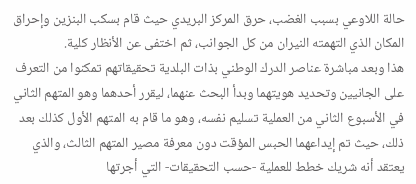حالة اللاوعي بسبب الغضب، حرق المركز البريدي حيث قام بسكب البنزين وإحراق المكان الذي التهمته النيران من كل الجوانب، ثم اختفى عن الأنظار كلية.
هذا وبعد مباشرة عناصر الدرك الوطني بذات البلدية تحقيقاتهم تمكنوا من التعرف على الجانيين وتحديد هويتهما وبدأ البحث عنهما، ليقرر أحدهما وهو المتهم الثاني في الأسبوع الثاني من العملية تسليم نفسه، وهو ما قام به المتهم الأول كذلك بعد ذلك، حيث تم إيداعهما الحبس المؤقت دون معرفة مصير المتهم الثالث، والذي يعتقد أنه شريك خطط للعملية -حسب التحقيقات- التي أجرتها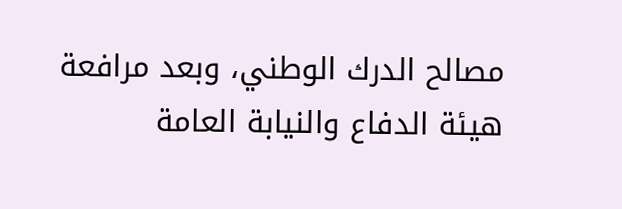مصالح الدرك الوطني، وبعد مرافعة هيئة الدفاع والنيابة العامة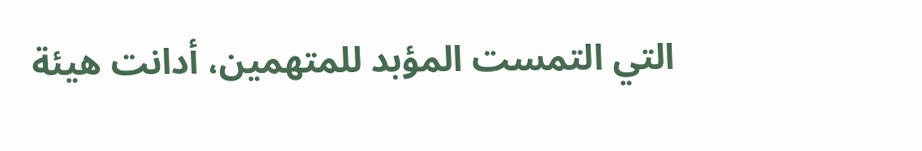التي التمست المؤبد للمتهمين، أدانت هيئة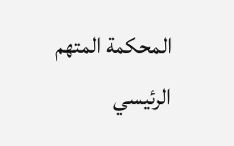المحكمة المتهم الرئيسي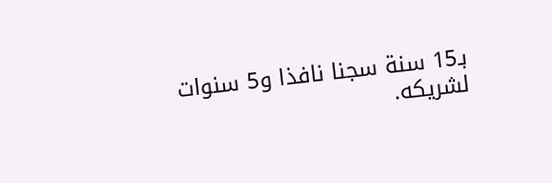بـ15 سنة سجنا نافذا و5 سنوات لشريكه.